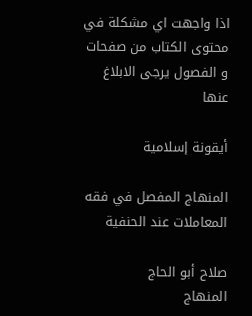اذا واجهت اي مشكلة في محتوى الكتاب من صفحات و الفصول يرجى الابلاغ عنها

أيقونة إسلامية

المنهاج المفصل في فقه المعاملات عند الحنفية

صلاح أبو الحاج
المنهاج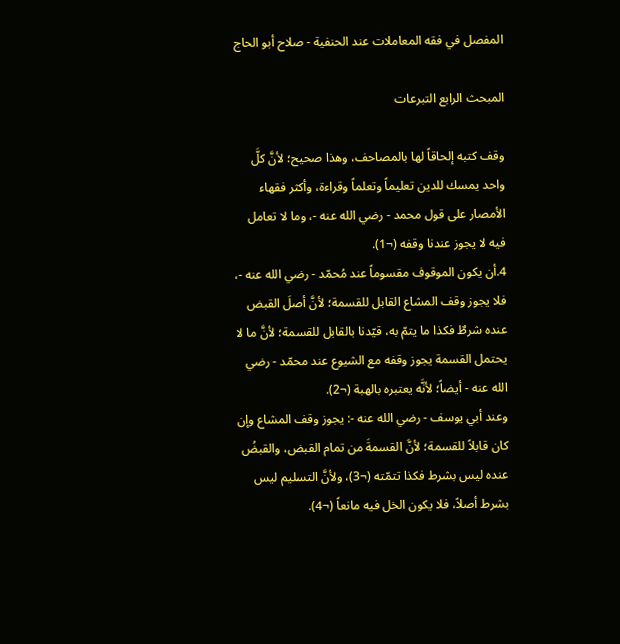المفصل في فقه المعاملات عند الحنفية - صلاح أبو الحاج

المبحث الرابع التبرعات

وقف كتبه إلحاقاً لها بالمصاحف، وهذا صحيح؛ لأنَّ كلَّ واحد يمسك للدين تعليماً وتعلماً وقراءة، وأكثر فقهاء الأمصار على قول محمد - رضي الله عنه -، وما لا تعامل فيه لا يجوز عندنا وقفه (¬1).
4.أن يكون الموقوف مقسوماً عند مُحمّد - رضي الله عنه -، فلا يجوز وقف المشاع القابل للقسمة؛ لأنَّ أصلَ القبض عنده شرطٌ فكذا ما يتمّ به، قيّدنا بالقابل للقسمة؛ لأنَّ ما لا يحتمل القسمة يجوز وقفه مع الشيوع عند محمّد - رضي الله عنه - أيضاً؛ لأنَّه يعتبره بالهبة (¬2).
وعند أبي يوسف - رضي الله عنه -: يجوز وقف المشاع وإن كان قابلاً للقسمة؛ لأنَّ القسمةَ من تمام القبض، والقبضُ عنده ليس بشرط فكذا تتمّته (¬3)، ولأنَّ التسليم ليس بشرط أصلاً، فلا يكون الخل فيه مانعاً (¬4).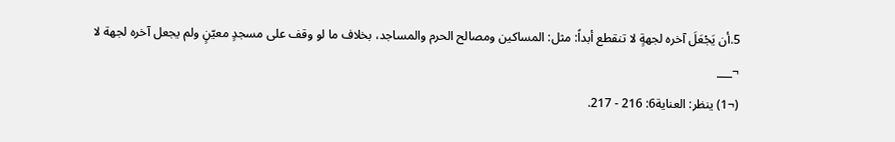5.أن يَجْعَلَ آخره لجهةٍ لا تنقطع أبداً: مثل: المساكين ومصالح الحرم والمساجد، بخلاف ما لو وقف على مسجدٍ معيّنٍ ولم يجعل آخره لجهة لا
¬___
(¬1) ينظر: العناية6: 216 - 217.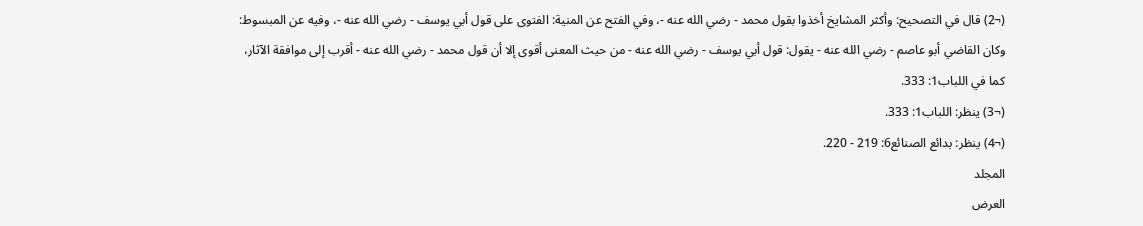(¬2) قال في التصحيح: وأكثر المشايخ أخذوا بقول محمد - رضي الله عنه -، وفي الفتح عن المنية: الفتوى على قول أبي يوسف - رضي الله عنه -، وفيه عن المبسوط: وكان القاضي أبو عاصم - رضي الله عنه - يقول: قول أبي يوسف - رضي الله عنه - من حيث المعنى أقوى إلا أن قول محمد - رضي الله عنه - أقرب إلى موافقة الآثار، كما في اللباب1: 333.
(¬3) ينظر: اللباب1: 333.
(¬4) ينظر: بدائع الصنائع6: 219 - 220.
المجلد
العرض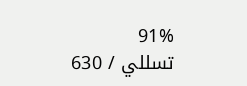91%
تسللي / 630